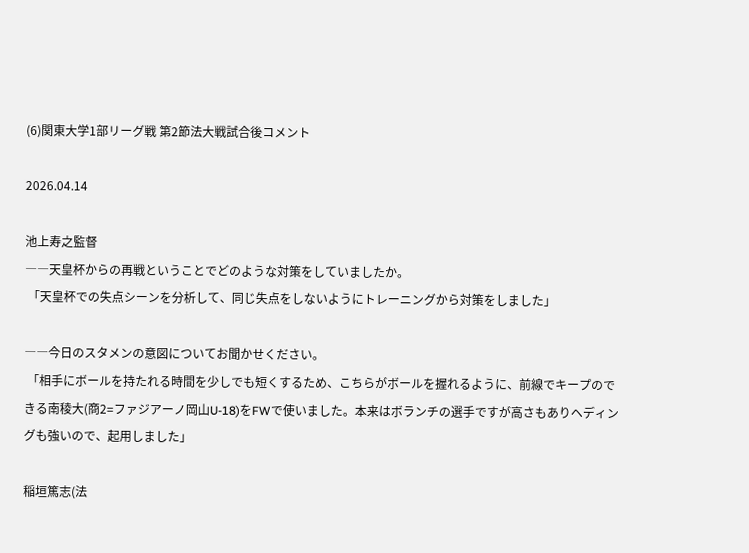(6)関東大学1部リーグ戦 第2節法大戦試合後コメント

2026.04.14

池上寿之監督
――天皇杯からの再戦ということでどのような対策をしていましたか。
 「天皇杯での失点シーンを分析して、同じ失点をしないようにトレーニングから対策をしました」

――今日のスタメンの意図についてお聞かせください。
 「相手にボールを持たれる時間を少しでも短くするため、こちらがボールを握れるように、前線でキープのできる南稜大(商2=ファジアーノ岡山U-18)をFWで使いました。本来はボランチの選手ですが高さもありヘディングも強いので、起用しました」

稲垣篤志(法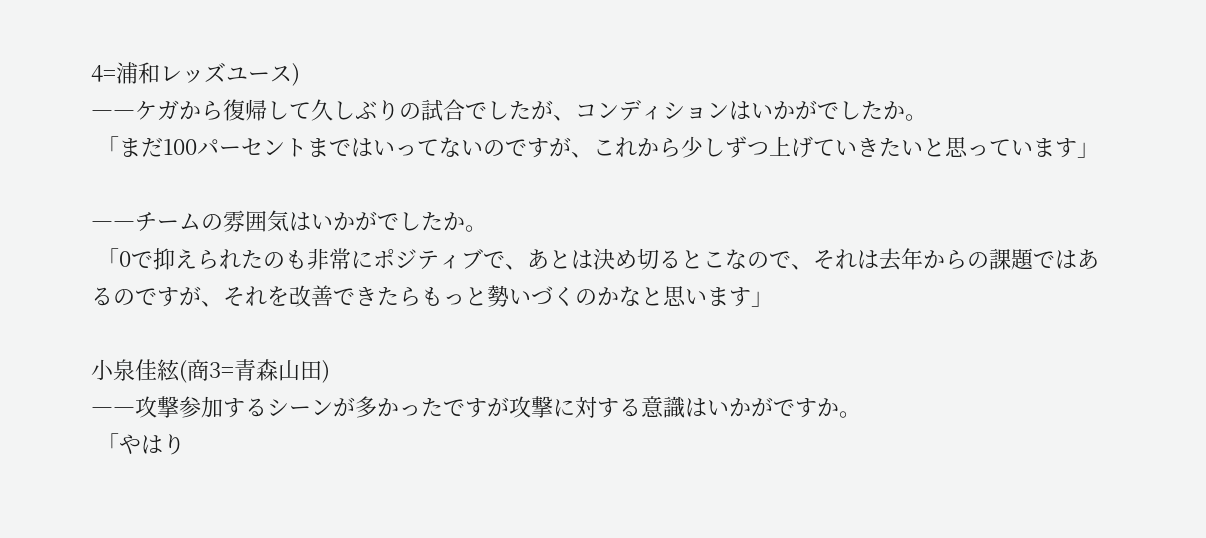4=浦和レッズユース)
――ケガから復帰して久しぶりの試合でしたが、コンディションはいかがでしたか。
 「まだ100パーセントまではいってないのですが、これから少しずつ上げていきたいと思っています」

――チームの雰囲気はいかがでしたか。
 「0で抑えられたのも非常にポジティブで、あとは決め切るとこなので、それは去年からの課題ではあるのですが、それを改善できたらもっと勢いづくのかなと思います」

小泉佳絃(商3=青森山田)
――攻撃参加するシーンが多かったですが攻撃に対する意識はいかがですか。
 「やはり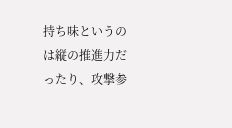持ち味というのは縦の推進力だったり、攻撃参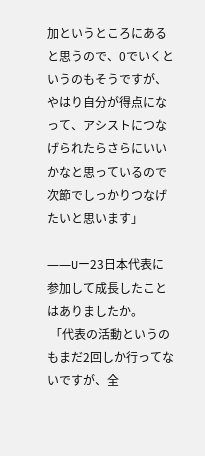加というところにあると思うので、0でいくというのもそうですが、やはり自分が得点になって、アシストにつなげられたらさらにいいかなと思っているので次節でしっかりつなげたいと思います」

――Uー23日本代表に参加して成長したことはありましたか。
 「代表の活動というのもまだ2回しか行ってないですが、全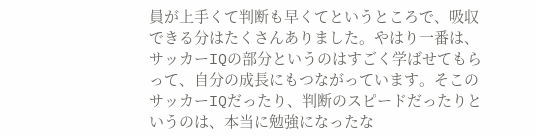員が上手くて判断も早くてというところで、吸収できる分はたくさんありました。やはり一番は、サッカーIQの部分というのはすごく学ばせてもらって、自分の成長にもつながっています。そこのサッカーIQだったり、判断のスピードだったりというのは、本当に勉強になったな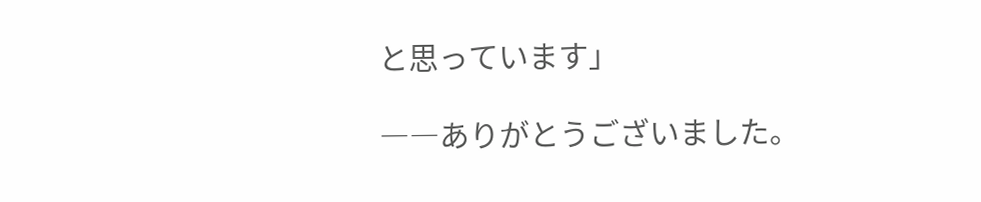と思っています」

――ありがとうございました。